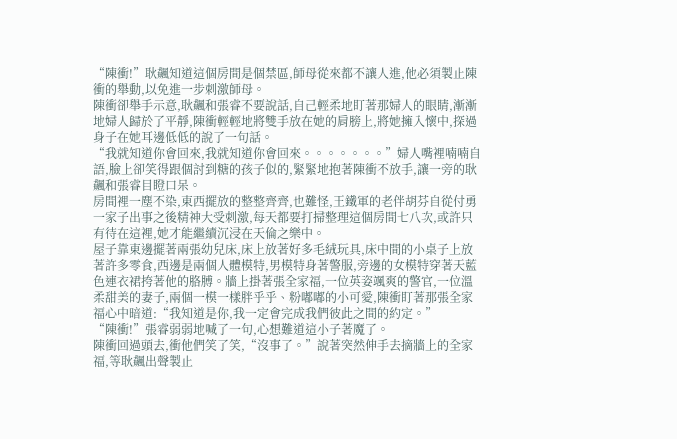“陳衝!”耿飆知道這個房間是個禁區,師母從來都不讓人進,他必須製止陳衝的舉動,以免進一步刺激師母。
陳衝卻舉手示意,耿飆和張睿不要說話,自己輕柔地盯著那婦人的眼睛,漸漸地婦人歸於了平靜,陳衝輕輕地將雙手放在她的肩膀上,將她擁入懷中,探過身子在她耳邊低低的說了一句話。
“我就知道你會回來,我就知道你會回來。。。。。。。”婦人嘴裡喃喃自語,臉上卻笑得跟個討到糖的孩子似的,緊緊地抱著陳衝不放手,讓一旁的耿飆和張睿目瞪口呆。
房間裡一塵不染,東西擺放的整整齊齊,也難怪,王鐵軍的老伴胡芬自從付勇一家子出事之後精神大受刺激,每天都要打掃整理這個房間七八次,或許只有待在這裡,她才能繼續沉浸在天倫之樂中。
屋子靠東邊擺著兩張幼兒床,床上放著好多毛絨玩具,床中間的小桌子上放著許多零食,西邊是兩個人體模特,男模特身著警服,旁邊的女模特穿著天藍色連衣裙挎著他的胳膊。牆上掛著張全家福,一位英姿颯爽的警官,一位溫柔甜美的妻子,兩個一模一樣胖乎乎、粉嘟嘟的小可愛,陳衝盯著那張全家福心中暗道:“我知道是你,我一定會完成我們彼此之間的約定。”
“陳衝!”張睿弱弱地喊了一句,心想難道這小子著魔了。
陳衝回過頭去,衝他們笑了笑,“沒事了。”說著突然伸手去摘牆上的全家福,等耿飆出聲製止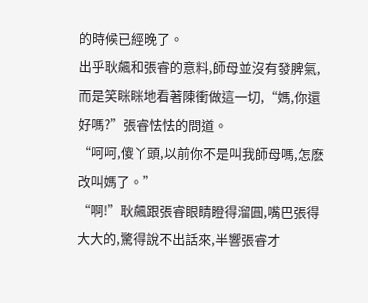的時候已經晚了。
出乎耿飆和張睿的意料,師母並沒有發脾氣,而是笑眯眯地看著陳衝做這一切,“媽,你還好嗎?”張睿怯怯的問道。
“呵呵,傻丫頭,以前你不是叫我師母嗎,怎麽改叫媽了。”
“啊!”耿飆跟張睿眼睛瞪得溜圓,嘴巴張得大大的,驚得說不出話來,半響張睿才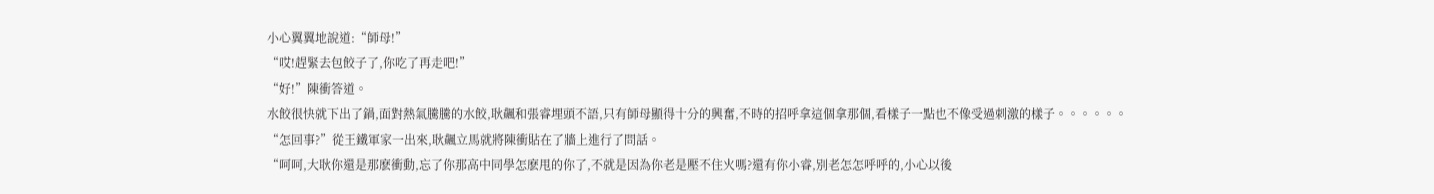小心翼翼地說道:“師母!”
“哎!趕緊去包餃子了,你吃了再走吧!”
“好!”陳衝答道。
水餃很快就下出了鍋,面對熱氣騰騰的水餃,耿飆和張睿埋頭不語,只有師母顯得十分的興奮,不時的招呼拿這個拿那個,看樣子一點也不像受過刺激的樣子。。。。。。
“怎回事?”從王鐵軍家一出來,耿飆立馬就將陳衝貼在了牆上進行了問話。
“呵呵,大耿你還是那麽衝動,忘了你那高中同學怎麽甩的你了,不就是因為你老是壓不住火嗎?還有你小睿,別老怎怎呼呼的,小心以後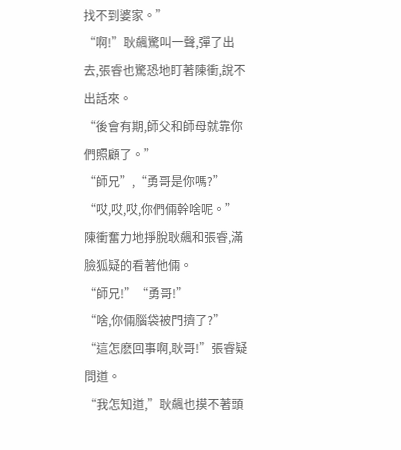找不到婆家。”
“啊!”耿飆驚叫一聲,彈了出去,張睿也驚恐地盯著陳衝,說不出話來。
“後會有期,師父和師母就靠你們照顧了。”
“師兄”,“勇哥是你嗎?”
“哎,哎,哎,你們倆幹啥呢。”陳衝奮力地掙脫耿飆和張睿,滿臉狐疑的看著他倆。
“師兄!”“勇哥!”
“啥,你倆腦袋被門擠了?”
“這怎麽回事啊,耿哥!”張睿疑問道。
“我怎知道,”耿飆也摸不著頭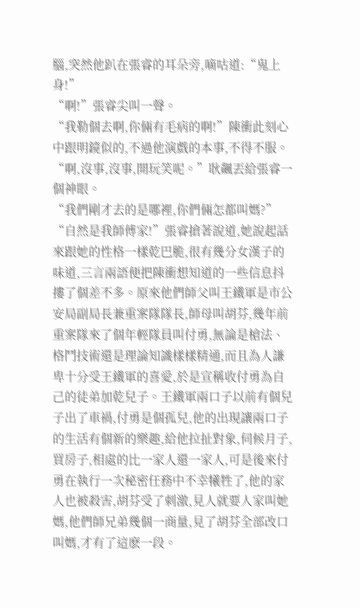腦,突然他趴在張睿的耳朵旁,嘀咕道:“鬼上身!”
“啊!”張睿尖叫一聲。
“我勒個去啊,你倆有毛病的啊!”陳衝此刻心中跟明鏡似的,不過他演戲的本事,不得不服。
“啊,沒事,沒事,開玩笑呢。”耿飆丟給張睿一個神眼。
“我們剛才去的是哪裡,你們倆怎都叫媽?”
“自然是我師傅家!”張睿搶著說道,她說起話來跟她的性格一樣乾巴脆,很有幾分女漢子的味道,三言兩語便把陳衝想知道的一些信息抖摟了個差不多。原來他們師父叫王鐵軍是市公安局副局長兼重案隊隊長,師母叫胡芬,幾年前重案隊來了個年輕隊員叫付勇,無論是槍法、格鬥技術還是理論知識樣樣精通,而且為人謙卑十分受王鐵軍的喜愛,於是宣稱收付勇為自己的徒弟加乾兒子。王鐵軍兩口子以前有個兒子出了車禍,付勇是個孤兒,他的出現讓兩口子的生活有個新的樂趣,給他拉扯對象,伺候月子,買房子,相處的比一家人還一家人,可是後來付勇在執行一次秘密任務中不幸犧牲了,他的家人也被殺害,胡芬受了刺激,見人就要人家叫她媽,他們師兄弟幾個一商量,見了胡芬全部改口叫媽,才有了這麽一段。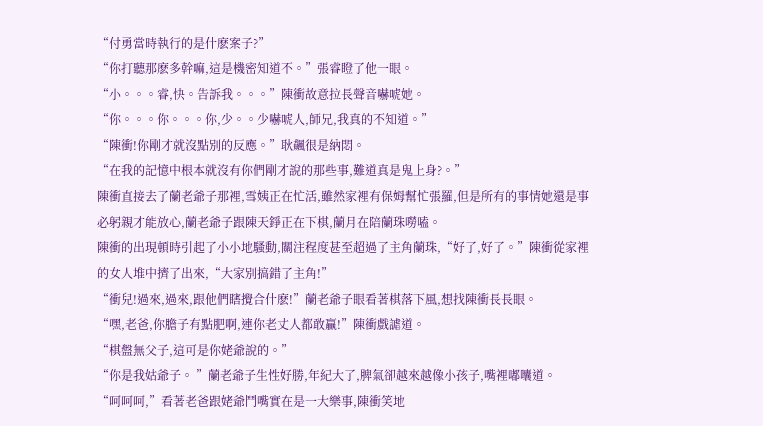“付勇當時執行的是什麽案子?”
“你打聽那麽多幹嘛,這是機密知道不。”張睿瞪了他一眼。
“小。。。睿,快。告訴我。。。”陳衝故意拉長聲音嚇唬她。
“你。。。你。。。你,少。。少嚇唬人,師兄,我真的不知道。”
“陳衝!你剛才就沒點別的反應。”耿飆很是納悶。
“在我的記憶中根本就沒有你們剛才說的那些事,難道真是鬼上身?。”
陳衝直接去了蘭老爺子那裡,雪姨正在忙活,雖然家裡有保姆幫忙張羅,但是所有的事情她還是事必躬親才能放心,蘭老爺子跟陳天錚正在下棋,蘭月在陪蘭珠嘮嗑。
陳衝的出現頓時引起了小小地騷動,關注程度甚至超過了主角蘭珠,“好了,好了。”陳衝從家裡的女人堆中擠了出來,“大家別搞錯了主角!”
“衝兒!過來,過來,跟他們瞎攪合什麽!”蘭老爺子眼看著棋落下風,想找陳衝長長眼。
“嘿,老爸,你膽子有點肥啊,連你老丈人都敢贏!”陳衝戲謔道。
“棋盤無父子,這可是你姥爺說的。”
“你是我姑爺子。 ”蘭老爺子生性好勝,年紀大了,脾氣卻越來越像小孩子,嘴裡嘟囔道。
“呵呵呵,”看著老爸跟姥爺鬥嘴實在是一大樂事,陳衝笑地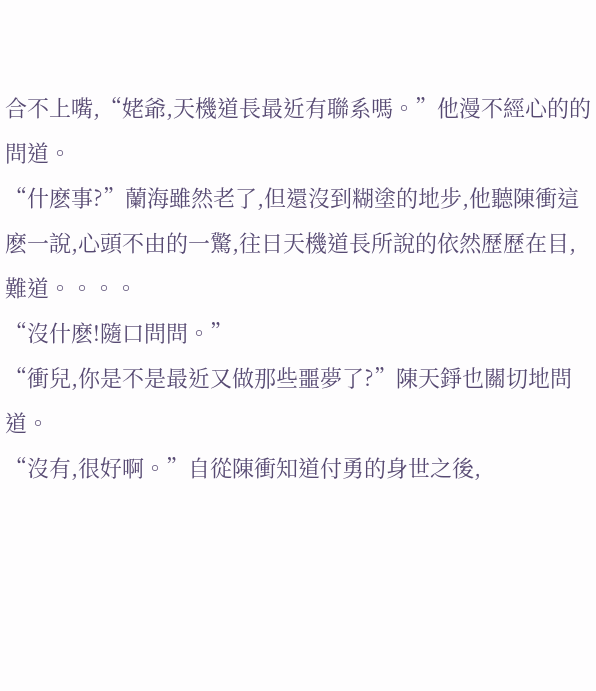合不上嘴,“姥爺,天機道長最近有聯系嗎。”他漫不經心的的問道。
“什麽事?”蘭海雖然老了,但還沒到糊塗的地步,他聽陳衝這麽一說,心頭不由的一驚,往日天機道長所說的依然歷歷在目,難道。。。。
“沒什麽!隨口問問。”
“衝兒,你是不是最近又做那些噩夢了?”陳天錚也關切地問道。
“沒有,很好啊。”自從陳衝知道付勇的身世之後,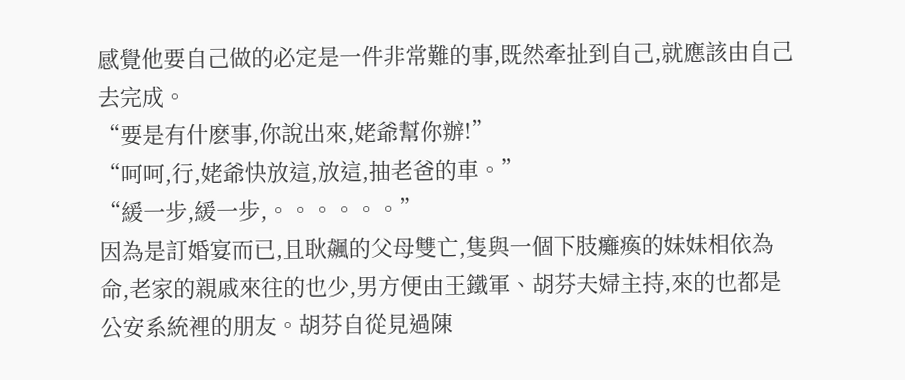感覺他要自己做的必定是一件非常難的事,既然牽扯到自己,就應該由自己去完成。
“要是有什麽事,你說出來,姥爺幫你辦!”
“呵呵,行,姥爺快放這,放這,抽老爸的車。”
“緩一步,緩一步,。。。。。。”
因為是訂婚宴而已,且耿飆的父母雙亡,隻與一個下肢癱瘓的妹妹相依為命,老家的親戚來往的也少,男方便由王鐵軍、胡芬夫婦主持,來的也都是公安系統裡的朋友。胡芬自從見過陳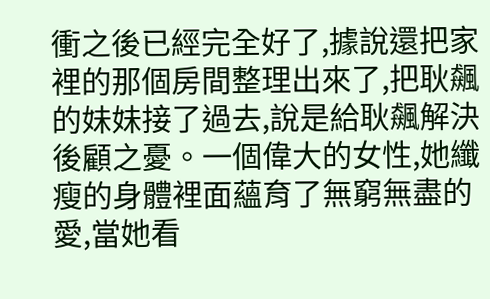衝之後已經完全好了,據說還把家裡的那個房間整理出來了,把耿飆的妹妹接了過去,說是給耿飆解決後顧之憂。一個偉大的女性,她纖瘦的身體裡面蘊育了無窮無盡的愛,當她看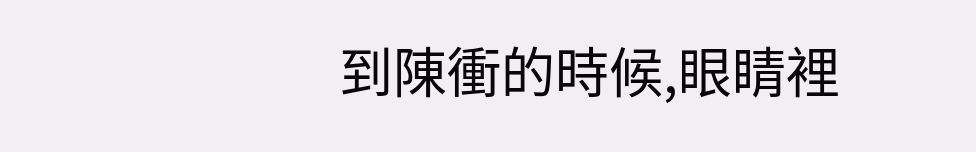到陳衝的時候,眼睛裡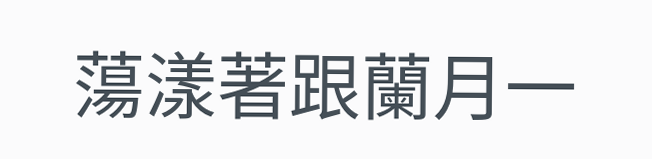蕩漾著跟蘭月一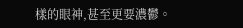樣的眼神,甚至更要濃鬱。